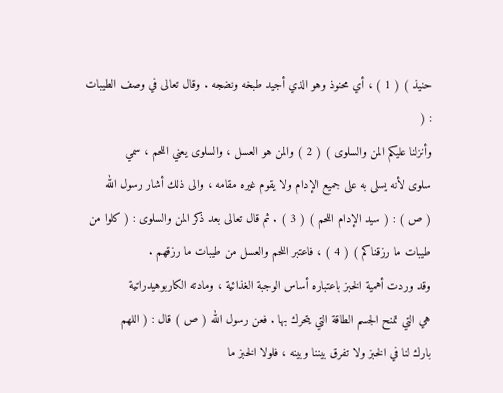حنيذ ) ( 1 ) ، أي محنوذ وهو الذي أجيد طبخه ونضجه . وقال تعالى في وصف الطيبات : (
وأنزلنا عليكم المن والسلوى ) ( 2 ) والمن هو العسل ، والسلوى يعني اللحم ، سمي
سلوى لأنه يسلى به على جميع الإدام ولا يقوم غيره مقامه ، والى ذلك أشار رسول الله
( ص ) : ( سيد الإدام اللحم ) ( 3 ) . ثم قال تعالى بعد ذكر المن والسلوى : ( كلوا من
طيبات ما رزقناكم ) ( 4 ) ، فاعتبر اللحم والعسل من طيبات ما رزقهم .
وقد وردت أهمية الخبز باعتباره أساس الوجبة الغذائية ، ومادته الكاربوهيدراتية
هي التي تمنح الجسم الطاقة التي يتحرك بها . فعن رسول الله ( ص ) قال : ( اللهم
بارك لنا في الخبز ولا تفرق بيننا وبينه ، فلولا الخبز ما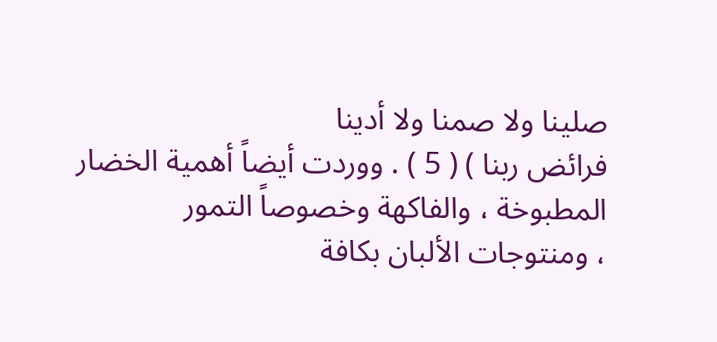صلينا ولا صمنا ولا أدينا
فرائض ربنا ) ( 5 ) . ووردت أيضاً أهمية الخضار المطبوخة ، والفاكهة وخصوصاً التمور
، ومنتوجات الألبان بكافة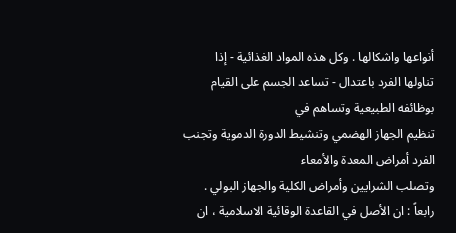أنواعها واشكالها . وكل هذه المواد الغذائية - إذا
تناولها الفرد باعتدال - تساعد الجسم على القيام بوظائفه الطبيعية وتساهم في
تنظيم الجهاز الهضمي وتنشيط الدورة الدموية وتجنب الفرد أمراض المعدة والأمعاء
وتصلب الشرايين وأمراض الكلية والجهاز البولي .
رابعاً : ان الأصل في القاعدة الوقائية الاسلامية ، ان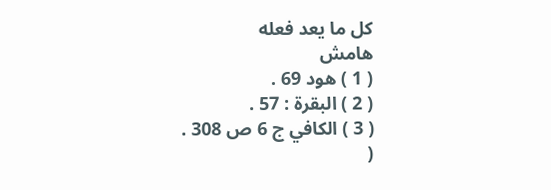كل ما يعد فعله
هامش
( 1 ) هود 69 .
( 2 ) البقرة : 57 .
( 3 ) الكافي ج 6 ص 308 .
(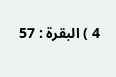4 ) البقرة : 57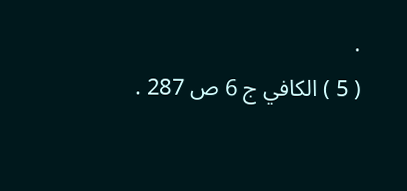.
( 5 ) الكافي ج 6 ص 287 .